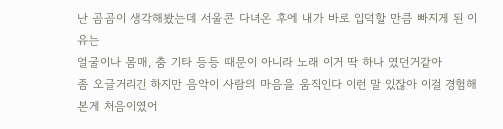난 곰곰이 생각해봤는데 서울콘 다녀온 후에 내가 바로 입덕할 만큼 빠지게 된 이유는
얼굴이나 몸매, 춤 기타 등등 때문이 아니라 노래 이거 딱 하나 였던거같아
좀 오글거리긴 하지만 음악이 사람의 마음을 움직인다 이런 말 있잖아 이걸 경험해본게 처음이였어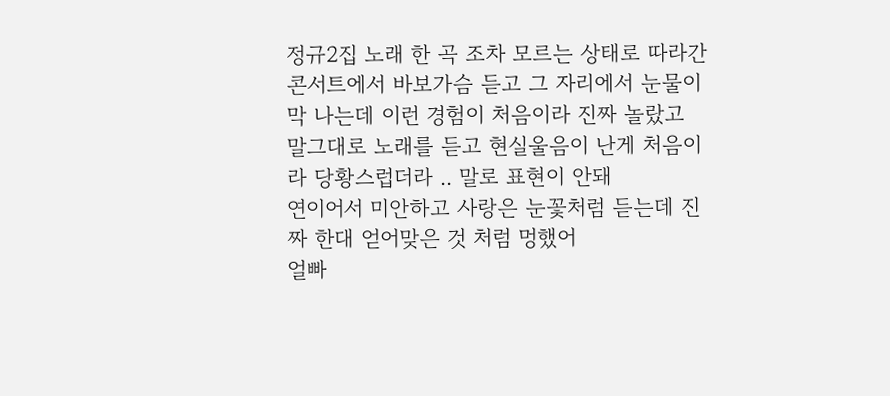정규2집 노래 한 곡 조차 모르는 상태로 따라간 콘서트에서 바보가슴 듣고 그 자리에서 눈물이 막 나는데 이런 경험이 처음이라 진짜 놀랐고
말그대로 노래를 듣고 현실울음이 난게 처음이라 당황스럽더라 .. 말로 표현이 안돼
연이어서 미안하고 사랑은 눈꽃처럼 듣는데 진짜 한대 얻어맞은 것 처럼 멍했어
얼빠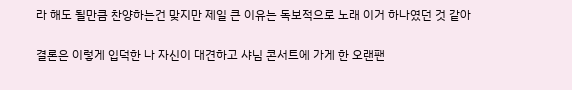라 해도 될만큼 찬양하는건 맞지만 제일 큰 이유는 독보적으로 노래 이거 하나였던 것 같아

결론은 이렇게 입덕한 나 자신이 대견하고 샤님 콘서트에 가게 한 오랜팬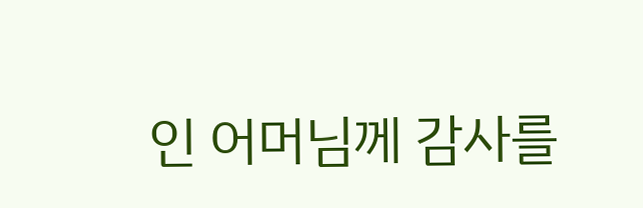인 어머님께 감사를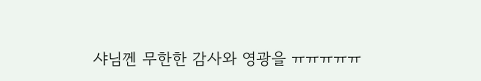샤님껜 무한한 감사와 영광을 ㅠㅠㅠㅠㅠ